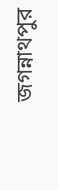জগন্নাথপুর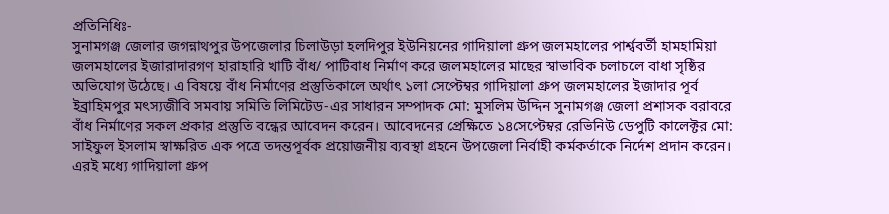প্রতিনিধিঃ-
সুনামগঞ্জ জেলার জগন্নাথপুর উপজেলার চিলাউড়া হলদিপুর ইউনিয়নের গাদিয়ালা গ্রুপ জলমহালের পার্শ্ববর্তী হামহামিয়া জলমহালের ইজারাদারগণ হারাহারি খাটি বাঁধ/ পাটিবাধ নির্মাণ করে জলমহালের মাছের স্বাভাবিক চলাচলে বাধা সৃষ্ঠির অভিযোগ উঠেছে। এ বিষয়ে বাঁধ নির্মাণের প্রস্তুতিকালে অর্থাৎ ১লা সেপ্টেম্বর গাদিয়ালা গ্রুপ জলমহালের ইজাদার পূর্ব ইব্রাহিমপুর মৎস্যজীবি সমবায় সমিতি লিমিটেড-এর সাধারন সম্পাদক মো: মুসলিম উদ্দিন সুনামগঞ্জ জেলা প্রশাসক বরাবরে বাঁধ নির্মাণের সকল প্রকার প্রস্তুতি বন্ধের আবেদন করেন। আবেদনের প্রেক্ষিতে ১৪সেপ্টেম্বর রেভিনিউ ডেপুটি কালেক্টর মো: সাইফুল ইসলাম স্বাক্ষরিত এক পত্রে তদন্তপূর্বক প্রয়োজনীয় ব্যবস্থা গ্রহনে উপজেলা নির্বাহী কর্মকর্তাকে নির্দেশ প্রদান করেন। এরই মধ্যে গাদিয়ালা গ্রুপ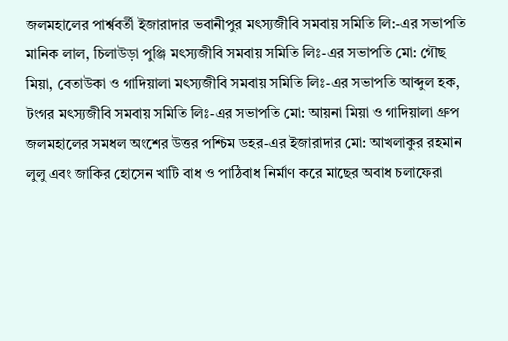জলমহালের পার্শ্ববর্তী ইজারাদার ভবানীপুর মৎস্যজীবি সমবায় সমিতি লি:-এর সভাপতি মানিক লাল, চিলাউড়া পুঞ্জি মৎস্যজীবি সমবায় সমিতি লিঃ-এর সভাপতি মো: গৌছ মিয়া, বেতাউকা ও গাদিয়ালা মৎস্যজীবি সমবায় সমিতি লিঃ-এর সভাপতি আব্দুল হক, টংগর মৎস্যজীবি সমবায় সমিতি লিঃ-এর সভাপতি মো: আয়না মিয়া ও গাদিয়ালা গ্রুপ জলমহালের সমধল অংশের উত্তর পশ্চিম ডহর-এর ইজারাদার মো: আখলাকুর রহমান লুলু এবং জাকির হোসেন খাটি বাধ ও পাঠিবাধ নির্মাণ করে মাছের অবাধ চলাফেরা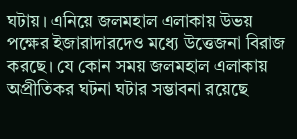ঘটায়। এনিয়ে জলমহাল এলাকায় উভয় পক্ষের ইজারাদারদেও মধ্যে উত্তেজনা বিরাজ করছে। যে কোন সময় জলমহাল এলাকায় অপ্রীতিকর ঘটনা ঘটার সম্ভাবনা রয়েছে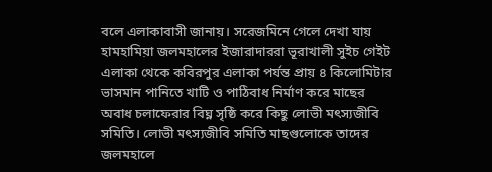বলে এলাকাবাসী জানায়। সরেজমিনে গেলে দেখা যায় হামহামিয়া জলমহালের ইজারাদাররা ভূরাখালী সুইচ গেইট এলাকা থেকে কবিরপুর এলাকা পর্যন্ত প্রায় ৪ কিলোমিটার ভাসমান পানিতে খাটি ও পাঠিবাধ নির্মাণ করে মাছের অবাধ চলাফেরার বিঘ্ন সৃষ্ঠি করে কিছু লোভী মৎস্যজীবি সমিতি। লোভী মৎস্যজীবি সমিতি মাছগুলোকে তাদের জলমহালে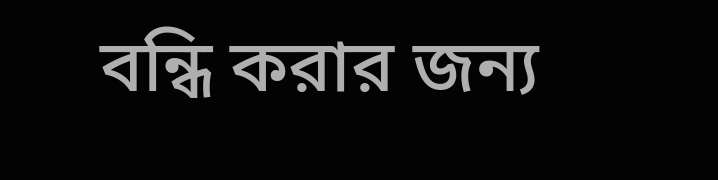বন্ধি করার জন্য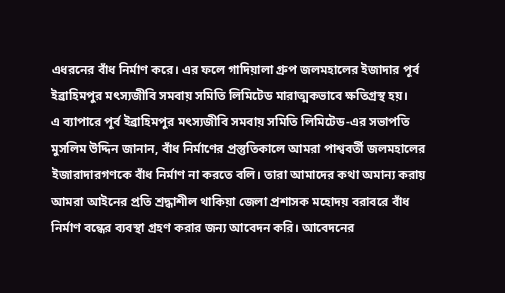এধরনের বাঁধ নির্মাণ করে। এর ফলে গাদিয়ালা গ্রুপ জলমহালের ইজাদার পূর্ব ইব্রাহিমপুর মৎস্যজীবি সমবায় সমিতি লিমিটেড মারাত্মকভাবে ক্ষতিগ্রস্থ হয়।
এ ব্যাপারে পূর্ব ইব্রাহিমপুর মৎস্যজীবি সমবায় সমিতি লিমিটেড-এর সভাপতি মুসলিম উদ্দিন জানান, বাঁধ নির্মাণের প্রস্তুতিকালে আমরা পাশ্ববর্তী জলমহালের ইজারাদারগণকে বাঁধ নির্মাণ না করতে বলি। তারা আমাদের কথা অমান্য করায় আমরা আইনের প্রতি শ্রদ্ধাশীল থাকিয়া জেলা প্রশাসক মহোদয় বরাবরে বাঁধ নির্মাণ বন্ধের ব্যবস্থা গ্রহণ করার জন্য আবেদন করি। আবেদনের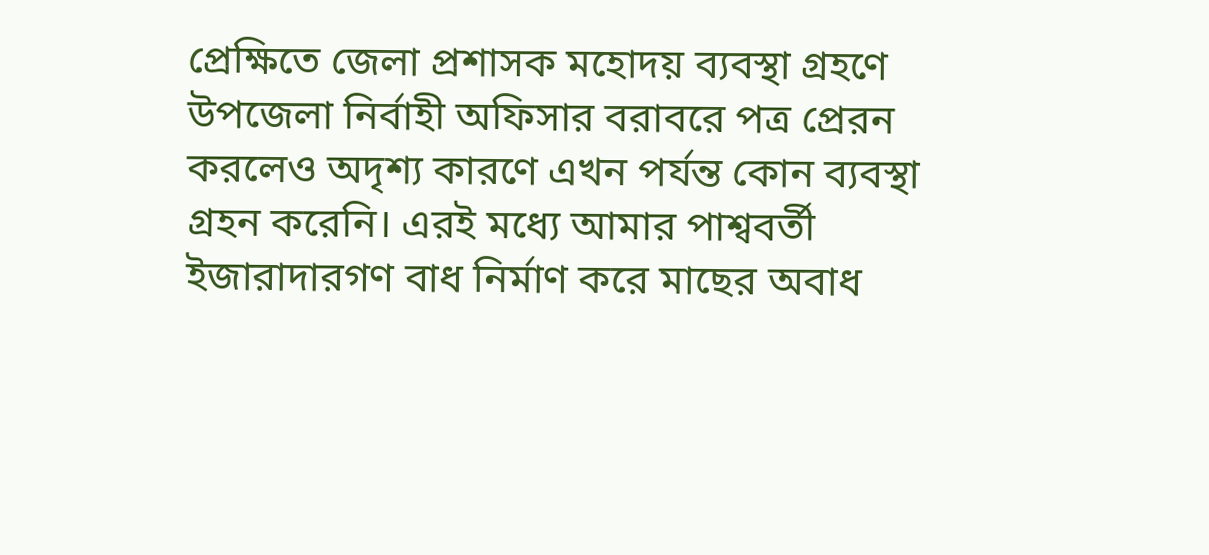প্রেক্ষিতে জেলা প্রশাসক মহোদয় ব্যবস্থা গ্রহণে উপজেলা নির্বাহী অফিসার বরাবরে পত্র প্রেরন করলেও অদৃশ্য কারণে এখন পর্যন্ত কোন ব্যবস্থা গ্রহন করেনি। এরই মধ্যে আমার পাশ্ববর্তী ইজারাদারগণ বাধ নির্মাণ করে মাছের অবাধ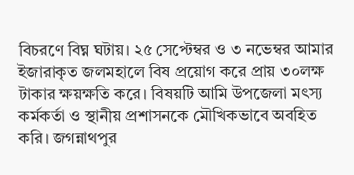বিচরণে বিঘ্ন ঘটায়। ২৫ সেপ্টেম্বর ও ৩ নভেম্বর আমার ইজারাকৃত জলমহালে বিষ প্রয়োগ করে প্রায় ৩০লক্ষ টাকার ক্ষয়ক্ষতি করে। বিষয়টি আমি উপজেলা মৎস্য কর্মকর্তা ও স্থানীয় প্রশাসনকে মৌখিকভাবে অবহিত করি। জগন্নাথপুর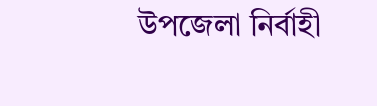উপজেলা নির্বাহী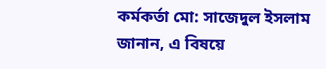কর্মকর্তা মো: সাজেদুল ইসলাম জানান, এ বিষয়ে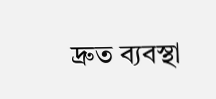দ্রুত ব্যবস্থা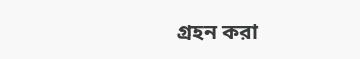গ্রহন করা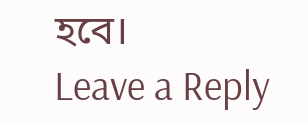হবে।
Leave a Reply